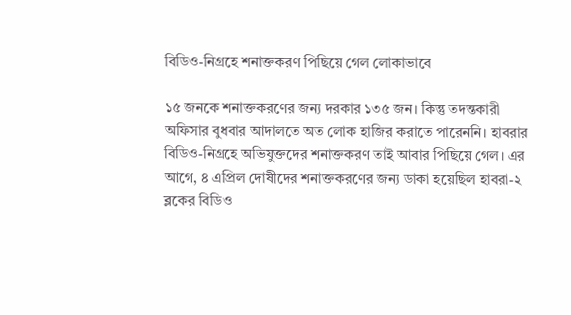বিডিও-নিগ্রহে শনাক্তকরণ পিছিয়ে গেল লোকাভাবে

১৫ জনকে শনাক্তকরণের জন্য দরকার ১৩৫ জন। কিন্তু তদন্তকারী অফিসার বুধবার আদালতে অত লোক হাজির করাতে পারেননি। হাবরার বিডিও-নিগ্রহে অভিযুক্তদের শনাক্তকরণ তাই আবার পিছিয়ে গেল। এর আগে, ৪ এপ্রিল দোষীদের শনাক্তকরণের জন্য ডাকা হয়েছিল হাবরা-২ ব্লকের বিডিও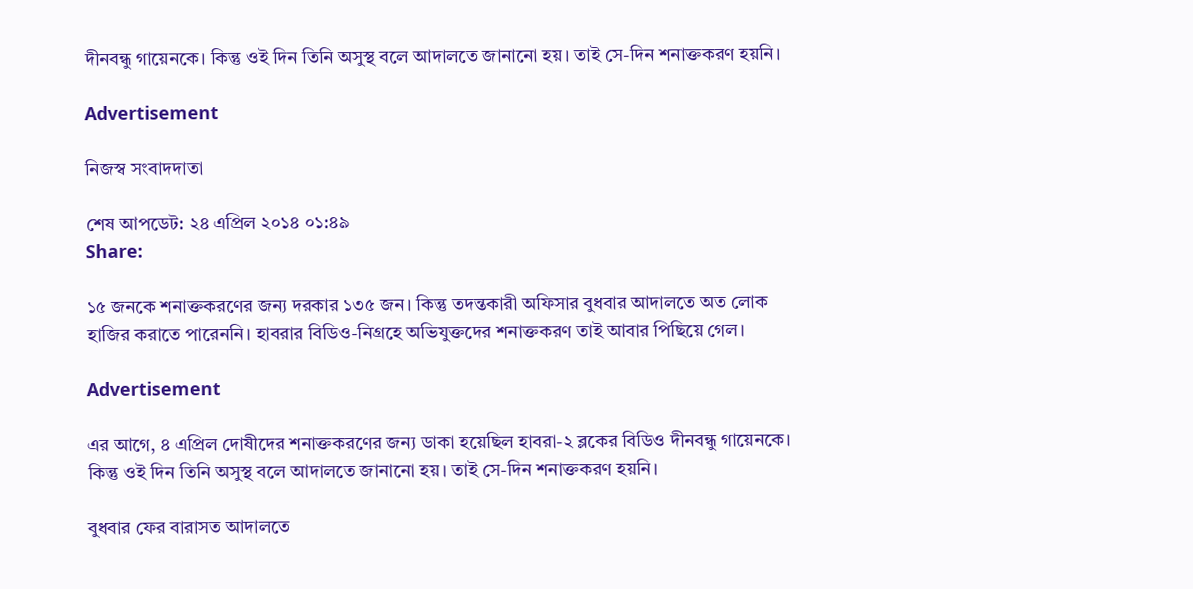দীনবন্ধু গায়েনকে। কিন্তু ওই দিন তিনি অসুস্থ বলে আদালতে জানানো হয়। তাই সে-দিন শনাক্তকরণ হয়নি।

Advertisement

নিজস্ব সংবাদদাতা

শেষ আপডেট: ২৪ এপ্রিল ২০১৪ ০১:৪৯
Share:

১৫ জনকে শনাক্তকরণের জন্য দরকার ১৩৫ জন। কিন্তু তদন্তকারী অফিসার বুধবার আদালতে অত লোক হাজির করাতে পারেননি। হাবরার বিডিও-নিগ্রহে অভিযুক্তদের শনাক্তকরণ তাই আবার পিছিয়ে গেল।

Advertisement

এর আগে, ৪ এপ্রিল দোষীদের শনাক্তকরণের জন্য ডাকা হয়েছিল হাবরা-২ ব্লকের বিডিও দীনবন্ধু গায়েনকে। কিন্তু ওই দিন তিনি অসুস্থ বলে আদালতে জানানো হয়। তাই সে-দিন শনাক্তকরণ হয়নি।

বুধবার ফের বারাসত আদালতে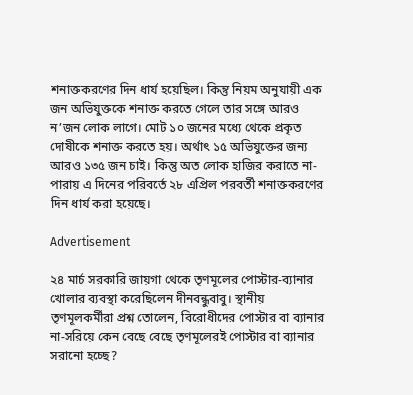শনাক্তকরণের দিন ধার্য হয়েছিল। কিন্তু নিয়ম অনুযায়ী এক জন অভিযুক্তকে শনাক্ত করতে গেলে তার সঙ্গে আরও ন’জন লোক লাগে। মোট ১০ জনের মধ্যে থেকে প্রকৃত দোষীকে শনাক্ত করতে হয়। অর্থাৎ ১৫ অভিযুক্তের জন্য আরও ১৩৫ জন চাই। কিন্তু অত লোক হাজির করাতে না-পারায় এ দিনের পরিবর্তে ২৮ এপ্রিল পরবর্তী শনাক্তকরণের দিন ধার্য করা হয়েছে।

Advertisement

২৪ মার্চ সরকারি জায়গা থেকে তৃণমূলের পোস্টার-ব্যানার খোলার ব্যবস্থা করেছিলেন দীনবন্ধুবাবু। স্থানীয় তৃণমূলকর্মীরা প্রশ্ন তোলেন, বিরোধীদের পোস্টার বা ব্যানার না-সরিয়ে কেন বেছে বেছে তৃণমূলেরই পোস্টার বা ব্যানার সরানো হচ্ছে?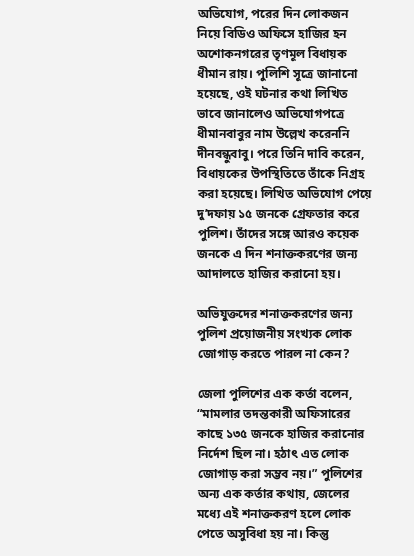অভিযোগ, পরের দিন লোকজন নিয়ে বিডিও অফিসে হাজির হন অশোকনগরের তৃণমূল বিধায়ক ধীমান রায়। পুলিশি সূত্রে জানানো হয়েছে, ওই ঘটনার কথা লিখিত ভাবে জানালেও অভিযোগপত্রে ধীমানবাবুর নাম উল্লেখ করেননি দীনবন্ধুবাবু। পরে তিনি দাবি করেন, বিধায়কের উপস্থিতিতে তাঁকে নিগ্রহ করা হয়েছে। লিখিত অভিযোগ পেয়ে দু’দফায় ১৫ জনকে গ্রেফতার করে পুলিশ। তাঁদের সঙ্গে আরও কয়েক জনকে এ দিন শনাক্তকরণের জন্য আদালতে হাজির করানো হয়।

অভিযুক্তদের শনাক্তকরণের জন্য পুলিশ প্রয়োজনীয় সংখ্যক লোক জোগাড় করতে পারল না কেন?

জেলা পুলিশের এক কর্তা বলেন, “মামলার তদন্তকারী অফিসারের কাছে ১৩৫ জনকে হাজির করানোর নির্দেশ ছিল না। হঠাৎ এত লোক জোগাড় করা সম্ভব নয়।” পুলিশের অন্য এক কর্তার কথায়, জেলের মধ্যে এই শনাক্তকরণ হলে লোক পেতে অসুবিধা হয় না। কিন্তু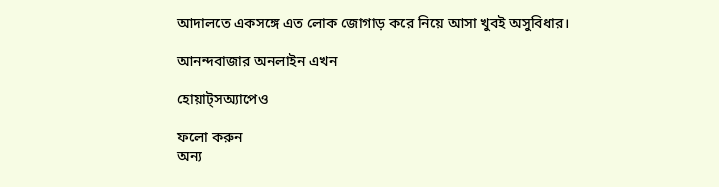আদালতে একসঙ্গে এত লোক জোগাড় করে নিয়ে আসা খুবই অসুবিধার।

আনন্দবাজার অনলাইন এখন

হোয়াট্‌সঅ্যাপেও

ফলো করুন
অন্য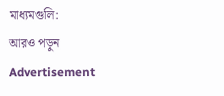মাধ্যমগুলি:
আরও পড়ুন
Advertisement